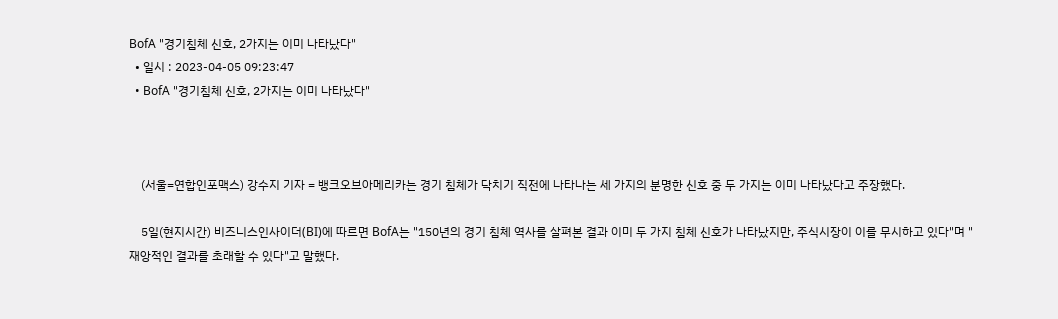BofA "경기침체 신호, 2가지는 이미 나타났다"
  • 일시 : 2023-04-05 09:23:47
  • BofA "경기침체 신호, 2가지는 이미 나타났다"



    (서울=연합인포맥스) 강수지 기자 = 뱅크오브아메리카는 경기 침체가 닥치기 직전에 나타나는 세 가지의 분명한 신호 중 두 가지는 이미 나타났다고 주장했다.

    5일(현지시간) 비즈니스인사이더(BI)에 따르면 BofA는 "150년의 경기 침체 역사를 살펴본 결과 이미 두 가지 침체 신호가 나타났지만, 주식시장이 이를 무시하고 있다"며 "재앙적인 결과를 초래할 수 있다"고 말했다.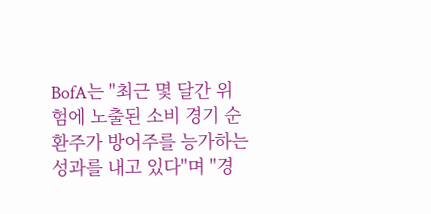BofA는 "최근 몇 달간 위험에 노출된 소비 경기 순환주가 방어주를 능가하는 성과를 내고 있다"며 "경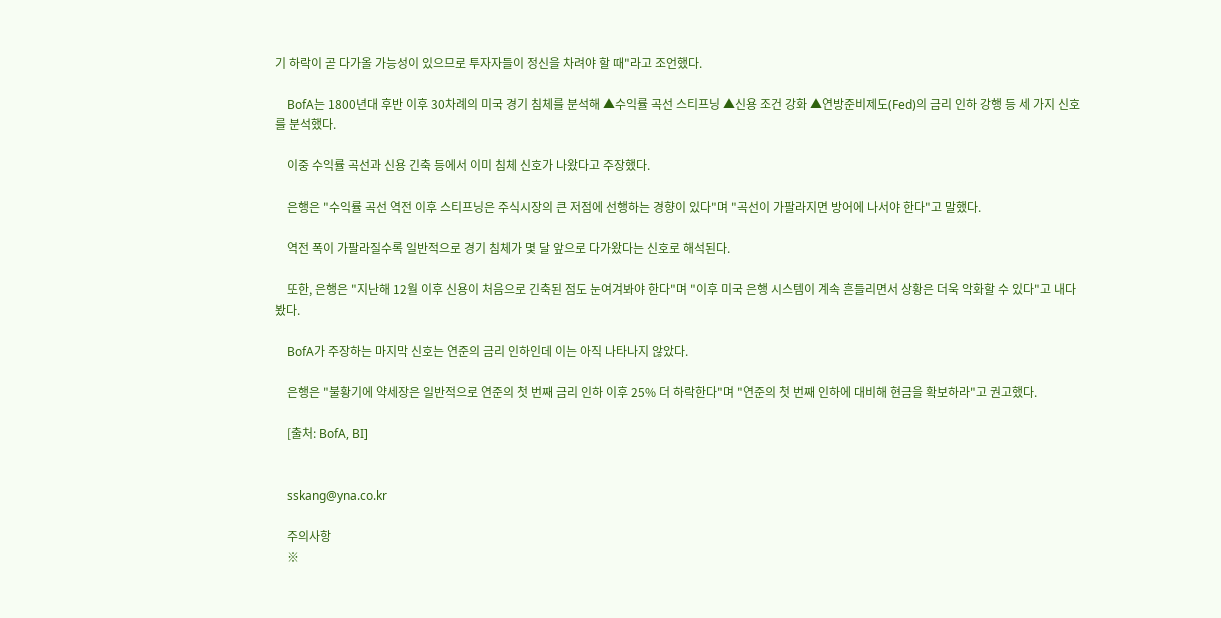기 하락이 곧 다가올 가능성이 있으므로 투자자들이 정신을 차려야 할 때"라고 조언했다.

    BofA는 1800년대 후반 이후 30차례의 미국 경기 침체를 분석해 ▲수익률 곡선 스티프닝 ▲신용 조건 강화 ▲연방준비제도(Fed)의 금리 인하 강행 등 세 가지 신호를 분석했다.

    이중 수익률 곡선과 신용 긴축 등에서 이미 침체 신호가 나왔다고 주장했다.

    은행은 "수익률 곡선 역전 이후 스티프닝은 주식시장의 큰 저점에 선행하는 경향이 있다"며 "곡선이 가팔라지면 방어에 나서야 한다"고 말했다.

    역전 폭이 가팔라질수록 일반적으로 경기 침체가 몇 달 앞으로 다가왔다는 신호로 해석된다.

    또한, 은행은 "지난해 12월 이후 신용이 처음으로 긴축된 점도 눈여겨봐야 한다"며 "이후 미국 은행 시스템이 계속 흔들리면서 상황은 더욱 악화할 수 있다"고 내다봤다.

    BofA가 주장하는 마지막 신호는 연준의 금리 인하인데 이는 아직 나타나지 않았다.

    은행은 "불황기에 약세장은 일반적으로 연준의 첫 번째 금리 인하 이후 25% 더 하락한다"며 "연준의 첫 번째 인하에 대비해 현금을 확보하라"고 권고했다.

    [출처: BofA, BI]


    sskang@yna.co.kr

    주의사항
    ※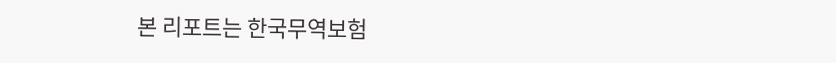본 리포트는 한국무역보험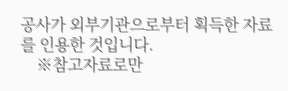공사가 외부기관으로부터 획득한 자료를 인용한 것입니다.
    ※참고자료로만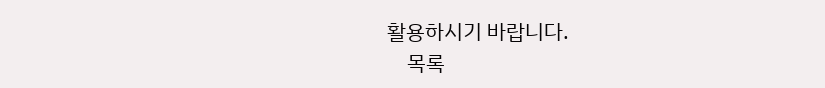활용하시기 바랍니다.
    목록